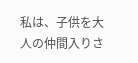私は、子供を大人の仲間入りさ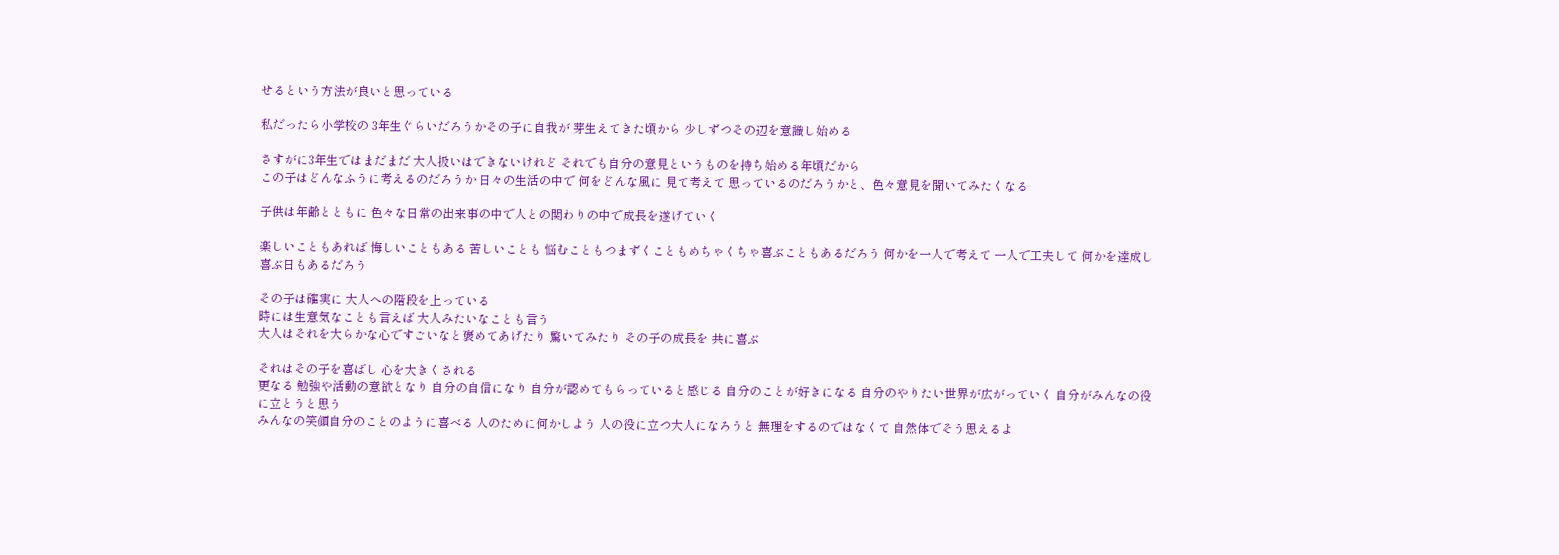せるという方法が良いと思っている

私だったら小学校の 3年生ぐらいだろうかその子に自我が 芽生えてきた頃から 少しずつその辺を意識し始める

さすがに3年生ではまだまだ 大人扱いはできないけれど それでも自分の意見というものを持ち始める年頃だから
この子はどんなふうに考えるのだろうか 日々の生活の中で 何をどんな風に 見て考えて 思っているのだろうかと、色々意見を聞いてみたくなる

子供は年齢とともに 色々な日常の出来事の中で人との関わりの中で成長を遂げていく

楽しいこともあれば 悔しいこともある 苦しいことも 悩むこともつまずくこともめちゃくちゃ喜ぶこともあるだろう 何かを一人で考えて 一人で工夫して 何かを達成し 喜ぶ日もあるだろう

その子は確実に 大人への階段を上っている
時には生意気なことも言えば 大人みたいなことも言う
大人はそれを大らかな心ですごいなと褒めてあげたり 驚いてみたり その子の成長を 共に喜ぶ

それはその子を喜ばし 心を大きくされる
更なる 勉強や活動の意欲となり 自分の自信になり 自分が認めてもらっていると感じる 自分のことが好きになる 自分のやりたい世界が広がっていく 自分がみんなの役に立とうと思う
みんなの笑顔自分のことのように喜べる 人のために何かしよう 人の役に立つ大人になろうと 無理をするのではなくて 自然体でそう思えるよ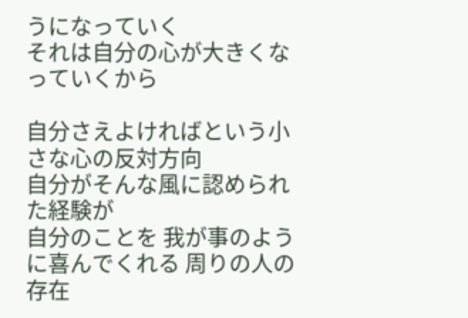うになっていく
それは自分の心が大きくなっていくから

自分さえよければという小さな心の反対方向
自分がそんな風に認められた経験が
自分のことを 我が事のように喜んでくれる 周りの人の存在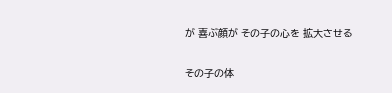が 喜ぶ顔が その子の心を 拡大させる

その子の体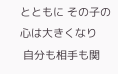とともに その子の心は大きくなり
 自分も相手も関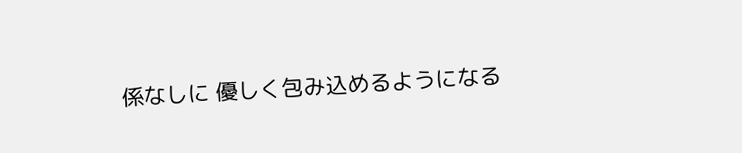係なしに 優しく包み込めるようになる